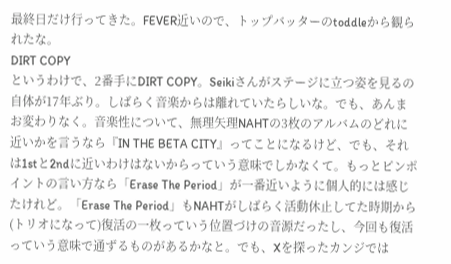最終日だけ行ってきた。FEVER近いので、トップバッターのtoddleから観られたな。
DIRT COPY
というわけで、2番手にDIRT COPY。Seikiさんがステージに立つ姿を見るの自体が17年ぶり。しばらく音楽からは離れていたらしいな。でも、あんまお変わりなく。音楽性について、無理矢理NAHTの3枚のアルバムのどれに近いかを言うなら『IN THE BETA CITY』ってことになるけど、でも、それは1stと2ndに近いわけはないからっていう意味でしかなくて。もっとピンポイントの言い方なら「Erase The Period」が一番近いように個人的には感じたけれど。「Erase The Period」もNAHTがしばらく活動休止してた時期から(トリオになって)復活の一枚っていう位置づけの音源だったし、今回も復活っていう意味で通ずるものがあるかなと。でも、Xを探ったカンジでは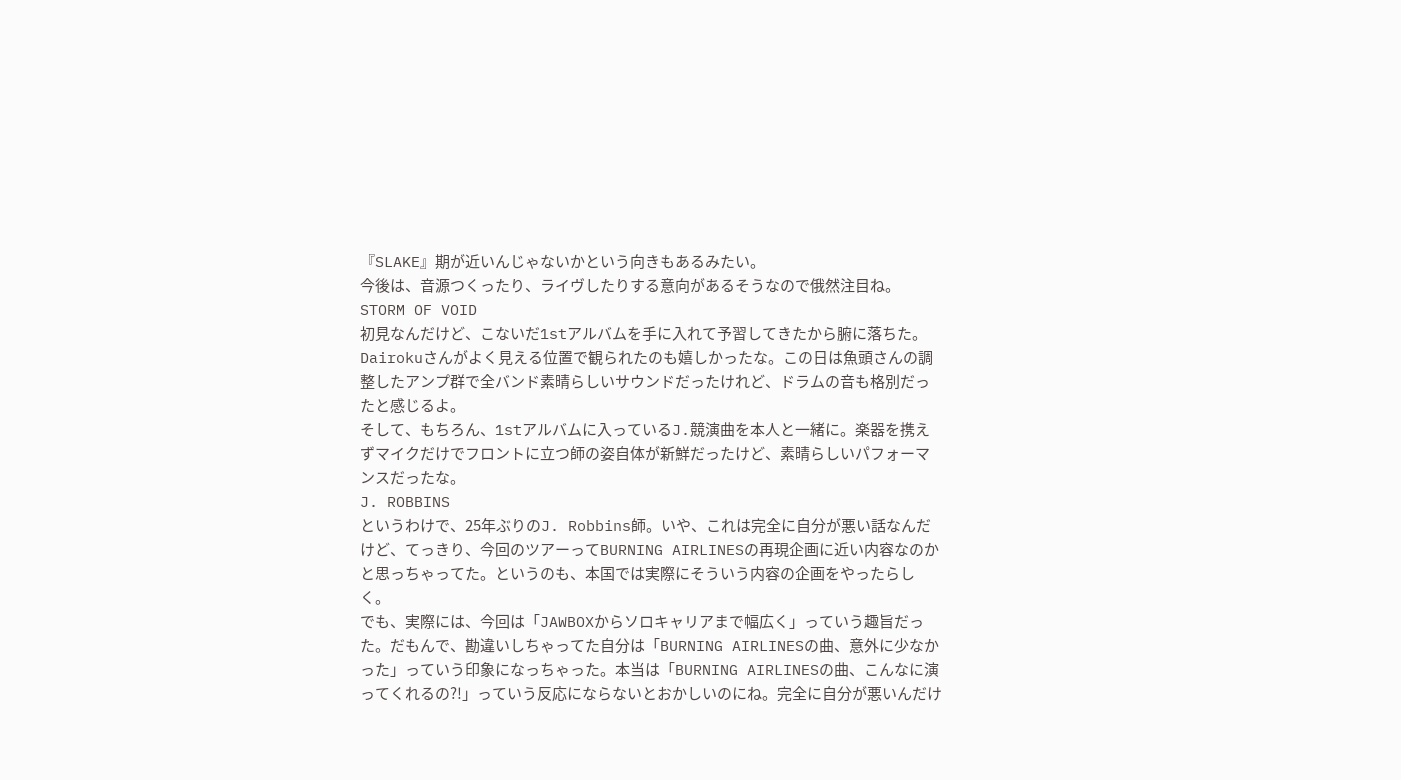『SLAKE』期が近いんじゃないかという向きもあるみたい。
今後は、音源つくったり、ライヴしたりする意向があるそうなので俄然注目ね。
STORM OF VOID
初見なんだけど、こないだ1stアルバムを手に入れて予習してきたから腑に落ちた。Dairokuさんがよく見える位置で観られたのも嬉しかったな。この日は魚頭さんの調整したアンプ群で全バンド素晴らしいサウンドだったけれど、ドラムの音も格別だったと感じるよ。
そして、もちろん、1stアルバムに入っているJ.競演曲を本人と一緒に。楽器を携えずマイクだけでフロントに立つ師の姿自体が新鮮だったけど、素晴らしいパフォーマンスだったな。
J. ROBBINS
というわけで、25年ぶりのJ. Robbins師。いや、これは完全に自分が悪い話なんだけど、てっきり、今回のツアーってBURNING AIRLINESの再現企画に近い内容なのかと思っちゃってた。というのも、本国では実際にそういう内容の企画をやったらしく。
でも、実際には、今回は「JAWBOXからソロキャリアまで幅広く」っていう趣旨だった。だもんで、勘違いしちゃってた自分は「BURNING AIRLINESの曲、意外に少なかった」っていう印象になっちゃった。本当は「BURNING AIRLINESの曲、こんなに演ってくれるの?!」っていう反応にならないとおかしいのにね。完全に自分が悪いんだけ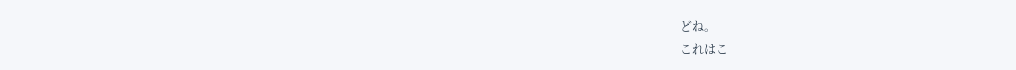どね。
これはこ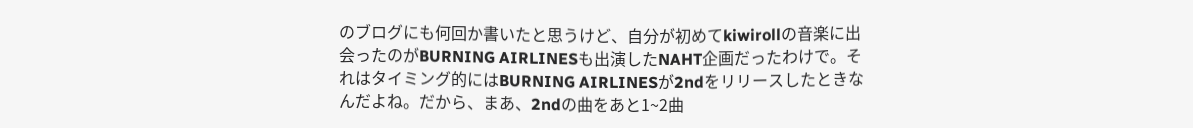のブログにも何回か書いたと思うけど、自分が初めてkiwirollの音楽に出会ったのがBURNING AIRLINESも出演したNAHT企画だったわけで。それはタイミング的にはBURNING AIRLINESが2ndをリリースしたときなんだよね。だから、まあ、2ndの曲をあと1~2曲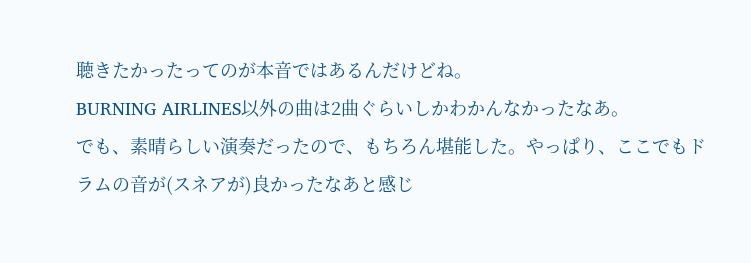聴きたかったってのが本音ではあるんだけどね。
BURNING AIRLINES以外の曲は2曲ぐらいしかわかんなかったなあ。
でも、素晴らしい演奏だったので、もちろん堪能した。やっぱり、ここでもドラムの音が(スネアが)良かったなあと感じ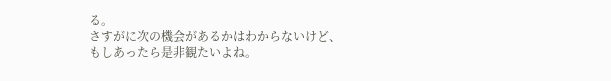る。
さすがに次の機会があるかはわからないけど、もしあったら是非観たいよね。